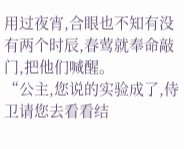用过夜宵,合眼也不知有没有两个时辰,春莺就奉命敲门,把他们喊醒。
“公主,您说的实验成了,侍卫请您去看看结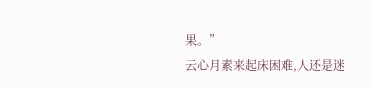果。”
云心月素来起床困难,人还是迷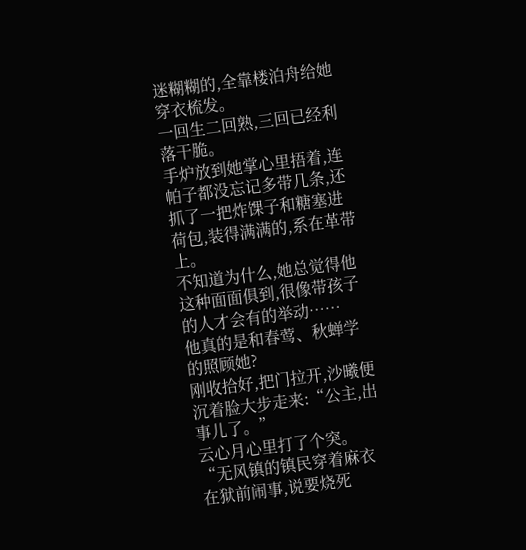迷糊糊的,全靠楼泊舟给她穿衣梳发。
一回生二回熟,三回已经利落干脆。
手炉放到她掌心里捂着,连帕子都没忘记多带几条,还抓了一把炸馃子和糖塞进荷包,装得满满的,系在革带上。
不知道为什么,她总觉得他这种面面俱到,很像带孩子的人才会有的举动……
他真的是和春莺、秋蝉学的照顾她?
刚收拾好,把门拉开,沙曦便沉着脸大步走来:“公主,出事儿了。”
云心月心里打了个突。
“无风镇的镇民穿着麻衣在狱前闹事,说要烧死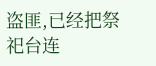盗匪,已经把祭祀台连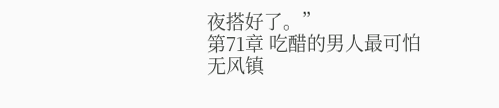夜搭好了。”
第71章 吃醋的男人最可怕
无风镇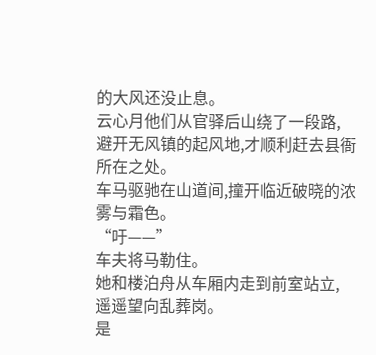的大风还没止息。
云心月他们从官驿后山绕了一段路, 避开无风镇的起风地,才顺利赶去县衙所在之处。
车马驱驰在山道间,撞开临近破晓的浓雾与霜色。
“吁——”
车夫将马勒住。
她和楼泊舟从车厢内走到前室站立, 遥遥望向乱葬岗。
是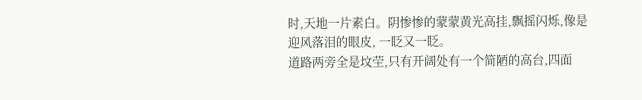时,天地一片素白。阴惨惨的蒙蒙黄光高挂,飘摇闪烁,像是迎风落泪的眼皮, 一眨又一眨。
道路两旁全是坟茔,只有开阔处有一个简陋的高台,四面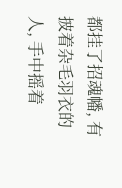都挂了招魂幡, 有披着杂毛羽衣的人, 手中摇着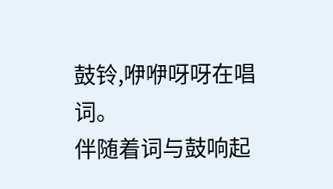鼓铃,咿咿呀呀在唱词。
伴随着词与鼓响起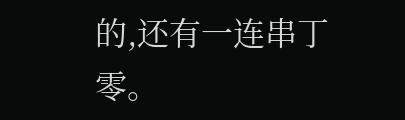的,还有一连串丁零。